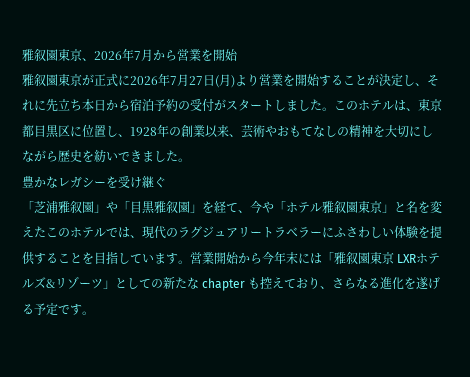雅叙園東京、2026年7月から営業を開始
雅叙園東京が正式に2026年7月27日(月)より営業を開始することが決定し、それに先立ち本日から宿泊予約の受付がスタートしました。このホテルは、東京都目黒区に位置し、1928年の創業以来、芸術やおもてなしの精神を大切にしながら歴史を紡いできました。
豊かなレガシーを受け継ぐ
「芝浦雅叙園」や「目黒雅叙園」を経て、今や「ホテル雅叙園東京」と名を変えたこのホテルでは、現代のラグジュアリートラベラーにふさわしい体験を提供することを目指しています。営業開始から今年末には「雅叙園東京 LXRホテルズ&リゾーツ」としての新たな chapter も控えており、さらなる進化を遂げる予定です。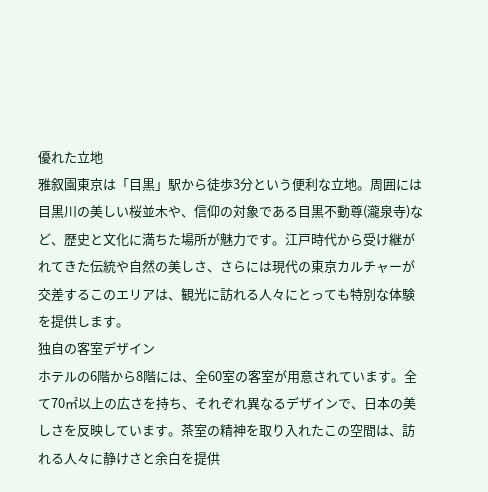優れた立地
雅叙園東京は「目黒」駅から徒歩3分という便利な立地。周囲には目黒川の美しい桜並木や、信仰の対象である目黒不動尊(瀧泉寺)など、歴史と文化に満ちた場所が魅力です。江戸時代から受け継がれてきた伝統や自然の美しさ、さらには現代の東京カルチャーが交差するこのエリアは、観光に訪れる人々にとっても特別な体験を提供します。
独自の客室デザイン
ホテルの6階から8階には、全60室の客室が用意されています。全て70㎡以上の広さを持ち、それぞれ異なるデザインで、日本の美しさを反映しています。茶室の精神を取り入れたこの空間は、訪れる人々に静けさと余白を提供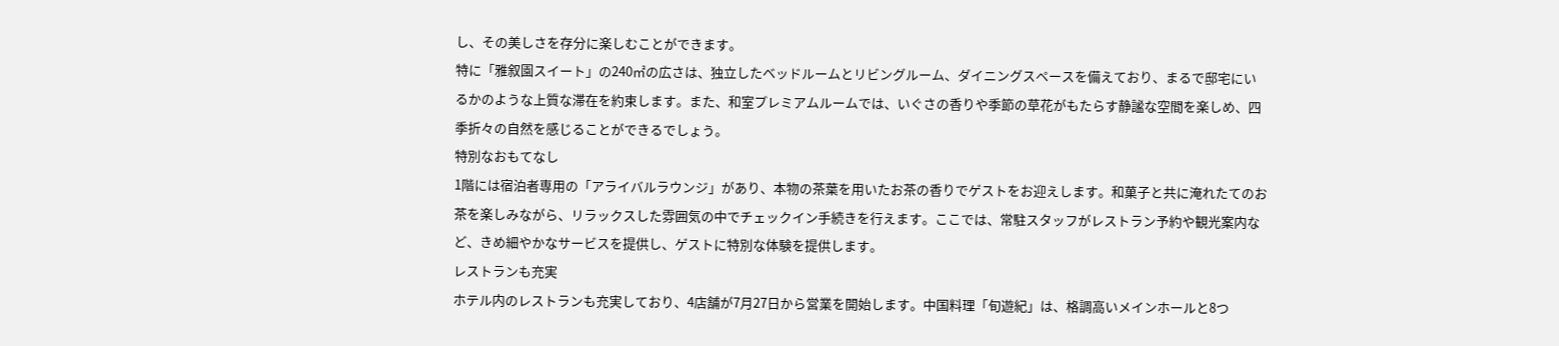し、その美しさを存分に楽しむことができます。
特に「雅叙園スイート」の240㎡の広さは、独立したベッドルームとリビングルーム、ダイニングスペースを備えており、まるで邸宅にいるかのような上質な滞在を約束します。また、和室プレミアムルームでは、いぐさの香りや季節の草花がもたらす静謐な空間を楽しめ、四季折々の自然を感じることができるでしょう。
特別なおもてなし
1階には宿泊者専用の「アライバルラウンジ」があり、本物の茶葉を用いたお茶の香りでゲストをお迎えします。和菓子と共に淹れたてのお茶を楽しみながら、リラックスした雰囲気の中でチェックイン手続きを行えます。ここでは、常駐スタッフがレストラン予約や観光案内など、きめ細やかなサービスを提供し、ゲストに特別な体験を提供します。
レストランも充実
ホテル内のレストランも充実しており、4店舗が7月27日から営業を開始します。中国料理「旬遊紀」は、格調高いメインホールと8つ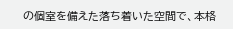の個室を備えた落ち着いた空間で、本格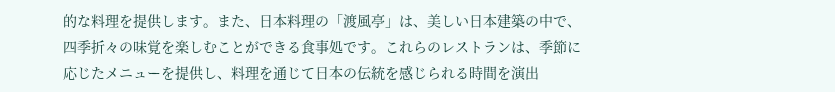的な料理を提供します。また、日本料理の「渡風亭」は、美しい日本建築の中で、四季折々の味覚を楽しむことができる食事処です。これらのレストランは、季節に応じたメニューを提供し、料理を通じて日本の伝統を感じられる時間を演出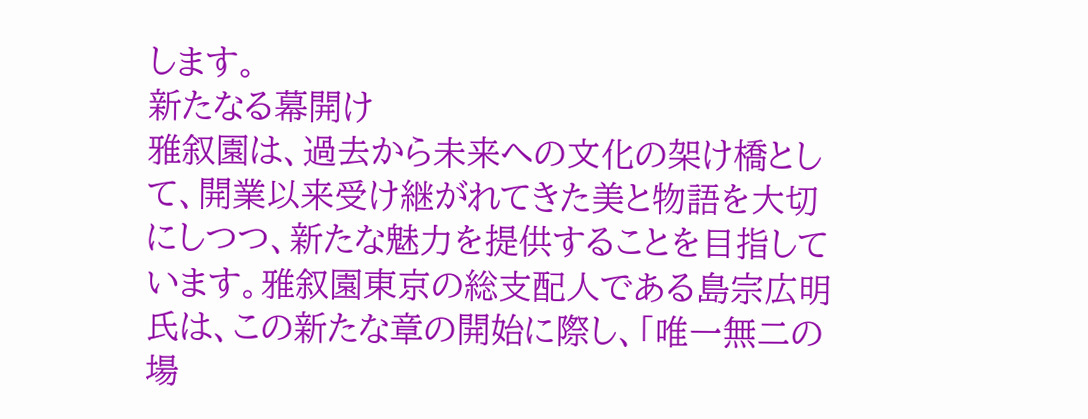します。
新たなる幕開け
雅叙園は、過去から未来への文化の架け橋として、開業以来受け継がれてきた美と物語を大切にしつつ、新たな魅力を提供することを目指しています。雅叙園東京の総支配人である島宗広明氏は、この新たな章の開始に際し、「唯一無二の場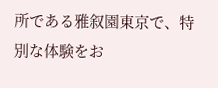所である雅叙園東京で、特別な体験をお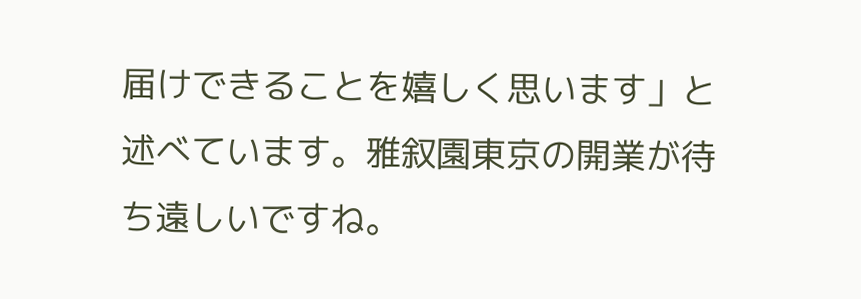届けできることを嬉しく思います」と述べています。雅叙園東京の開業が待ち遠しいですね。